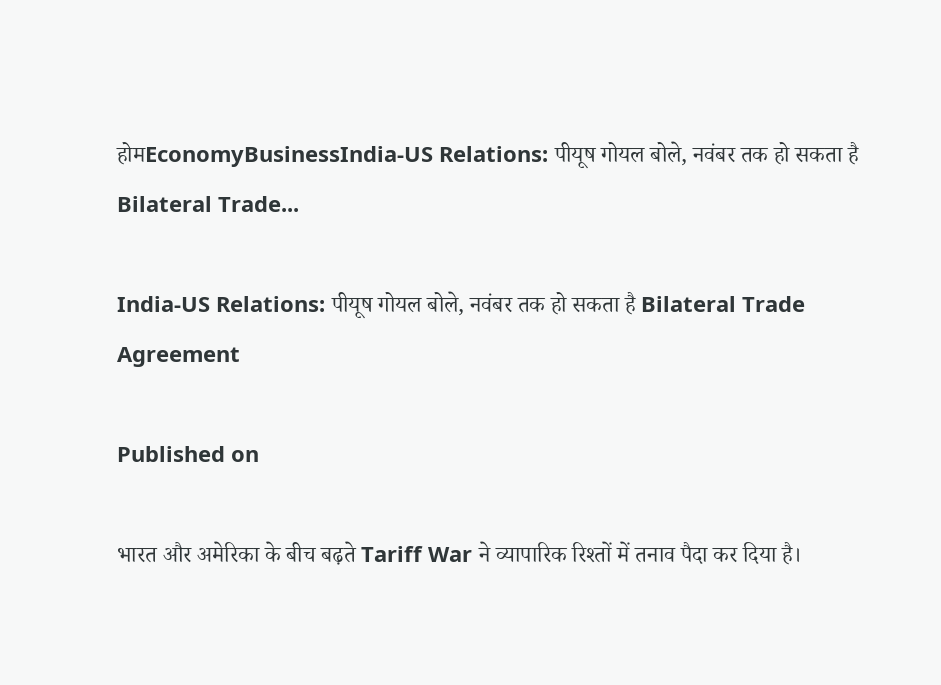होमEconomyBusinessIndia-US Relations: पीयूष गोयल बोले, नवंबर तक हो सकता है Bilateral Trade...

India-US Relations: पीयूष गोयल बोले, नवंबर तक हो सकता है Bilateral Trade Agreement

Published on

भारत और अमेरिका के बीच बढ़ते Tariff War ने व्यापारिक रिश्तों में तनाव पैदा कर दिया है।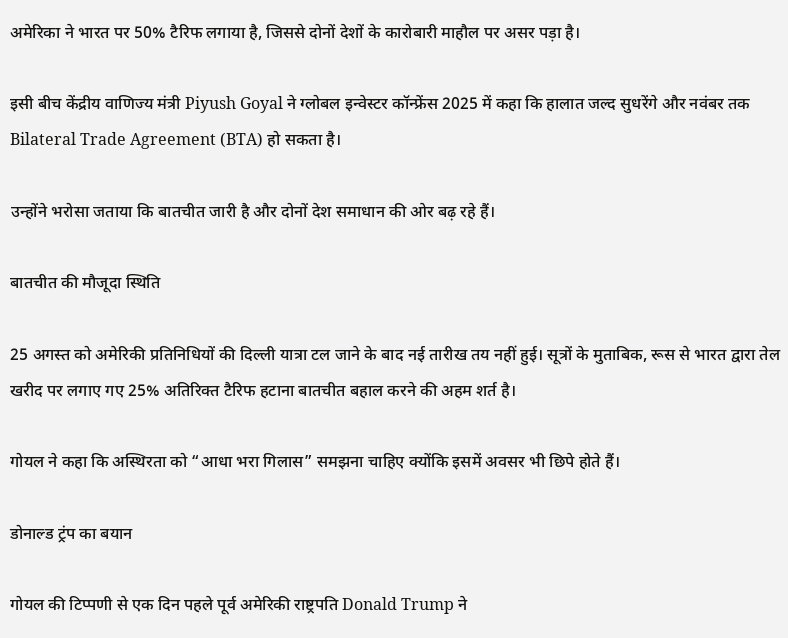अमेरिका ने भारत पर 50% टैरिफ लगाया है, जिससे दोनों देशों के कारोबारी माहौल पर असर पड़ा है।

इसी बीच केंद्रीय वाणिज्य मंत्री Piyush Goyal ने ग्लोबल इन्वेस्टर कॉन्फ्रेंस 2025 में कहा कि हालात जल्द सुधरेंगे और नवंबर तक Bilateral Trade Agreement (BTA) हो सकता है।

उन्होंने भरोसा जताया कि बातचीत जारी है और दोनों देश समाधान की ओर बढ़ रहे हैं।

बातचीत की मौजूदा स्थिति

25 अगस्त को अमेरिकी प्रतिनिधियों की दिल्ली यात्रा टल जाने के बाद नई तारीख तय नहीं हुई। सूत्रों के मुताबिक, रूस से भारत द्वारा तेल खरीद पर लगाए गए 25% अतिरिक्त टैरिफ हटाना बातचीत बहाल करने की अहम शर्त है।

गोयल ने कहा कि अस्थिरता को “आधा भरा गिलास” समझना चाहिए क्योंकि इसमें अवसर भी छिपे होते हैं।

डोनाल्ड ट्रंप का बयान

गोयल की टिप्पणी से एक दिन पहले पूर्व अमेरिकी राष्ट्रपति Donald Trump ने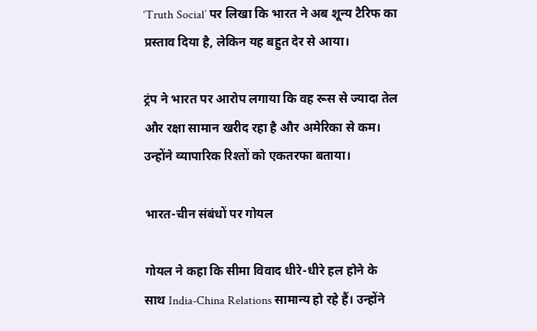‘Truth Social’ पर लिखा कि भारत ने अब शून्य टैरिफ का प्रस्ताव दिया है, लेकिन यह बहुत देर से आया।

ट्रंप ने भारत पर आरोप लगाया कि वह रूस से ज्यादा तेल और रक्षा सामान खरीद रहा है और अमेरिका से कम। उन्होंने व्यापारिक रिश्तों को एकतरफा बताया।

भारत-चीन संबंधों पर गोयल

गोयल ने कहा कि सीमा विवाद धीरे-धीरे हल होने के साथ India-China Relations सामान्य हो रहे हैं। उन्होंने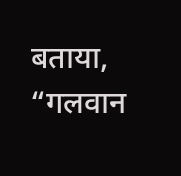बताया, “गलवान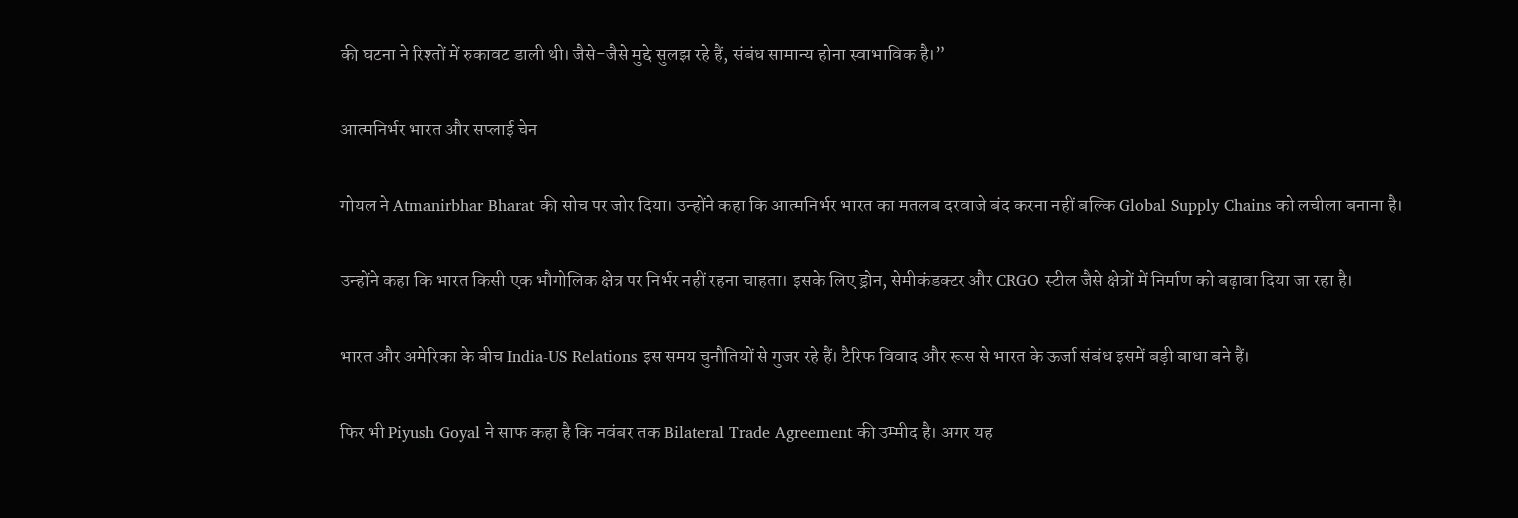की घटना ने रिश्तों में रुकावट डाली थी। जैसे-जैसे मुद्दे सुलझ रहे हैं, संबंध सामान्य होना स्वाभाविक है।”

आत्मनिर्भर भारत और सप्लाई चेन

गोयल ने Atmanirbhar Bharat की सोच पर जोर दिया। उन्होंने कहा कि आत्मनिर्भर भारत का मतलब दरवाजे बंद करना नहीं बल्कि Global Supply Chains को लचीला बनाना है।

उन्होंने कहा कि भारत किसी एक भौगोलिक क्षेत्र पर निर्भर नहीं रहना चाहता। इसके लिए ड्रोन, सेमीकंडक्टर और CRGO स्टील जैसे क्षेत्रों में निर्माण को बढ़ावा दिया जा रहा है।

भारत और अमेरिका के बीच India-US Relations इस समय चुनौतियों से गुजर रहे हैं। टैरिफ विवाद और रूस से भारत के ऊर्जा संबंध इसमें बड़ी बाधा बने हैं।

फिर भी Piyush Goyal ने साफ कहा है कि नवंबर तक Bilateral Trade Agreement की उम्मीद है। अगर यह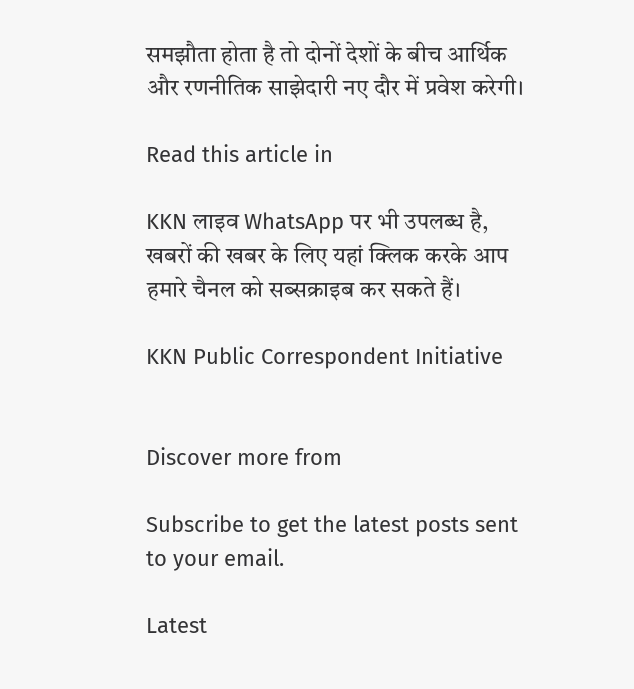समझौता होता है तो दोनों देशों के बीच आर्थिक और रणनीतिक साझेदारी नए दौर में प्रवेश करेगी।

Read this article in

KKN लाइव WhatsApp पर भी उपलब्ध है, खबरों की खबर के लिए यहां क्लिक करके आप हमारे चैनल को सब्सक्राइब कर सकते हैं।

KKN Public Correspondent Initiative


Discover more from

Subscribe to get the latest posts sent to your email.

Latest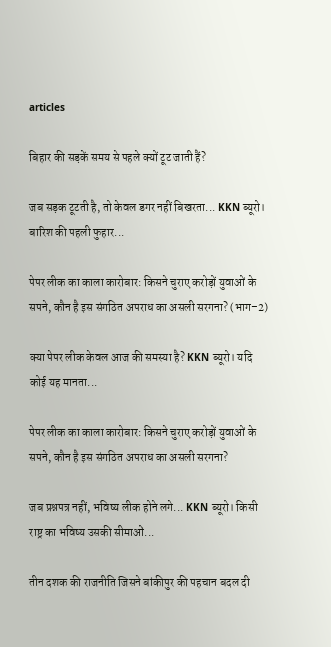articles

बिहार की सड़कें समय से पहले क्यों टूट जाती हैं?

जब सड़क टूटती है, तो केवल डगर नहीं बिखरता... KKN ब्यूरो। बारिश की पहली फुहार...

पेपर लीक का काला कारोबार: किसने चुराए करोड़ों युवाओं के सपने, कौन है इस संगठित अपराध का असली सरगना? (भाग–2)

क्या पेपर लीक केवल आज की समस्या है? KKN ब्यूरो। यदि कोई यह मानता...

पेपर लीक का काला कारोबार: किसने चुराए करोड़ों युवाओं के सपने, कौन है इस संगठित अपराध का असली सरगना?

जब प्रश्नपत्र नहीं, भविष्य लीक होने लगे... KKN ब्यूरो। किसी राष्ट्र का भविष्य उसकी सीमाओं...

तीन दशक की राजनीति जिसने बांकीपुर की पहचान बदल दी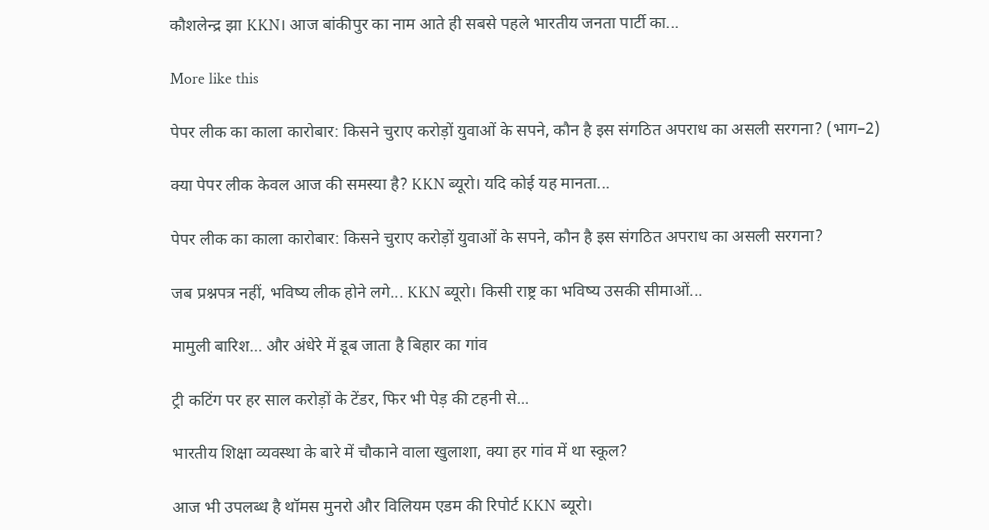कौशलेन्द्र झा KKN। आज बांकीपुर का नाम आते ही सबसे पहले भारतीय जनता पार्टी का...

More like this

पेपर लीक का काला कारोबार: किसने चुराए करोड़ों युवाओं के सपने, कौन है इस संगठित अपराध का असली सरगना? (भाग–2)

क्या पेपर लीक केवल आज की समस्या है? KKN ब्यूरो। यदि कोई यह मानता...

पेपर लीक का काला कारोबार: किसने चुराए करोड़ों युवाओं के सपने, कौन है इस संगठित अपराध का असली सरगना?

जब प्रश्नपत्र नहीं, भविष्य लीक होने लगे... KKN ब्यूरो। किसी राष्ट्र का भविष्य उसकी सीमाओं...

मामुली बारिश… और अंधेरे में डूब जाता है बिहार का गांव

ट्री कटिंग पर हर साल करोड़ों के टेंडर, फिर भी पेड़ की टहनी से...

भारतीय शिक्षा व्यवस्था के बारे में चौकाने वाला खुलाशा, क्या हर गांव में था स्कूल?

आज भी उपलब्ध है थॉमस मुनरो और विलियम एडम की रिपोर्ट KKN ब्यूरो।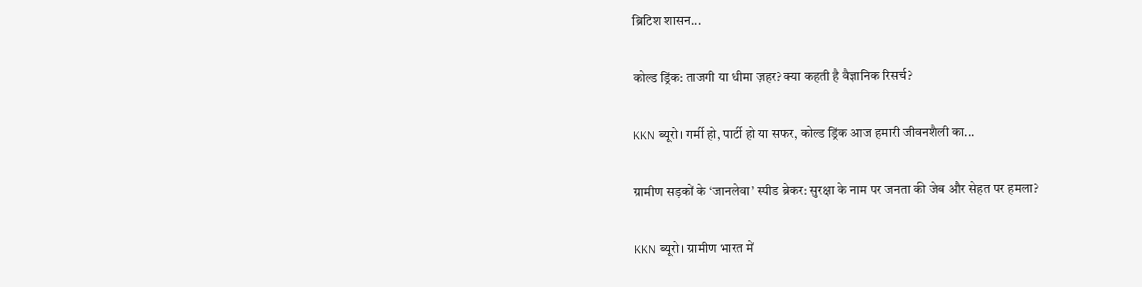ब्रिटिश शासन...

कोल्ड ड्रिंक: ताजगी या धीमा ज़हर? क्या कहती है वैज्ञानिक रिसर्च?

KKN ब्यूरो। गर्मी हो, पार्टी हो या सफर, कोल्ड ड्रिंक आज हमारी जीवनशैली का...

ग्रामीण सड़कों के ‘जानलेवा’ स्पीड ब्रेकर: सुरक्षा के नाम पर जनता की जेब और सेहत पर हमला?

KKN ब्यूरो। ग्रामीण भारत में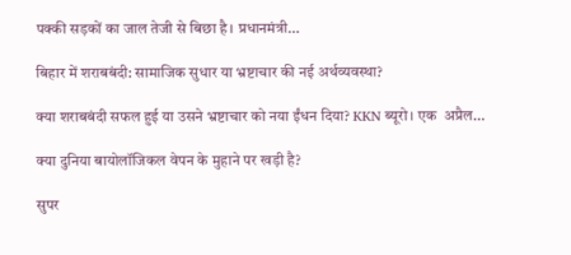पक्की सड़कों का जाल तेजी से बिछा है। प्रधानमंत्री...

बिहार में शराबबंदी: सामाजिक सुधार या भ्रष्टाचार की नई अर्थव्यवस्था?

क्या शराबबंदी सफल हुई या उसने भ्रष्टाचार को नया ईंधन दिया? KKN ब्यूरो। एक  अप्रैल...

क्या दुनिया बायोलॉजिकल वेपन के मुहाने पर खड़ी है?

सुपर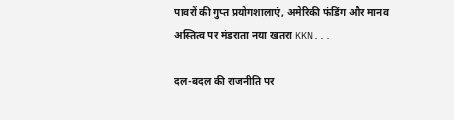पावरों की गुप्त प्रयोगशालाएं, अमेरिकी फंडिंग और मानव अस्तित्व पर मंडराता नया खतरा KKN...

दल-बदल की राजनीति पर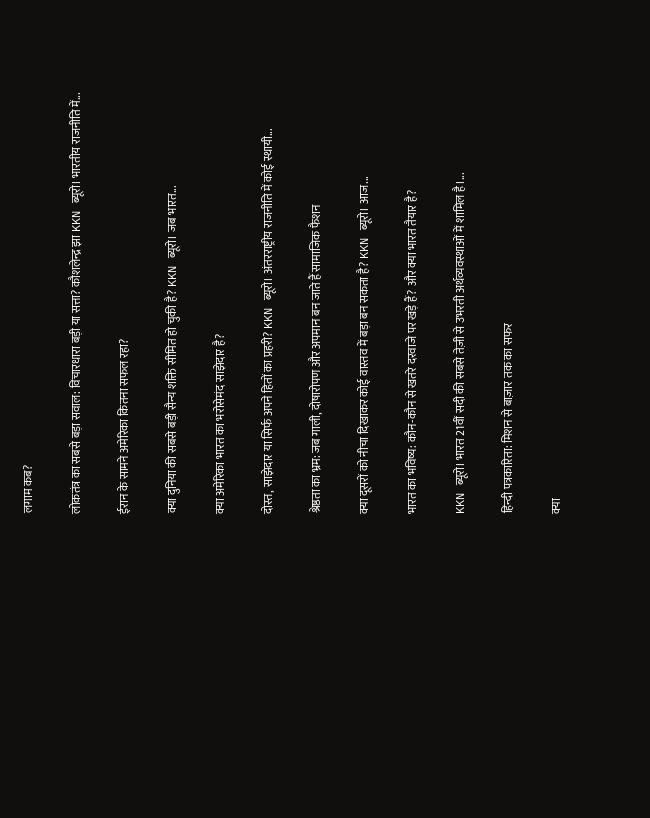लगाम कब?

लोकतंत्र का सबसे बड़ा सवाल: विचारधारा बड़ी या सत्ता? कौशलेन्द्र झा KKN ब्यूरो। भारतीय राजनीति में...

ईरान के सामने अमेरिका कितना सफल रहा?

क्या दुनिया की सबसे बड़ी सैन्य शक्ति सीमित हो चुकी है? KKN ब्यूरो। जब भारत...

क्या अमेरिका भारत का भरोसेमंद साझेदार है?

दोस्त, साझेदार या सिर्फ अपने हितों का प्रहरी? KKN ब्यूरो। अंतरराष्ट्रीय राजनीति में कोई स्थायी...

श्रेष्ठता का भ्रम: जब गाली, दोषारोपण और अपमान बन जाते हैं सामाजिक फैशन

क्या दूसरों को नीचा दिखाकर कोई वास्तव में बड़ा बन सकता है? KKN ब्यूरो। आज...

भारत का भविष्य: कौन-कौन से खतरे दरवाजे पर खड़े हैं? और क्या भारत तैयार है?

KKN ब्यूरो। भारत 21वीं सदी की सबसे तेज़ी से उभरती अर्थव्यवस्थाओं में शामिल है।...

हिन्दी पत्रकारिता: मिशन से बाज़ार तक का सफर

क्या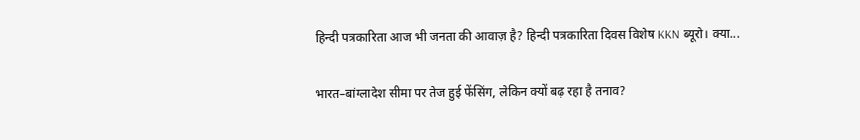हिन्दी पत्रकारिता आज भी जनता की आवाज़ है? हिन्दी पत्रकारिता दिवस विशेष KKN ब्यूरो। क्या...

भारत–बांग्लादेश सीमा पर तेज हुई फेंसिंग, लेकिन क्यों बढ़ रहा है तनाव?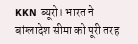KKN ब्यूरो। भारत ने बांग्लादेश सीमा को पूरी तरह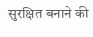सुरक्षित बनाने की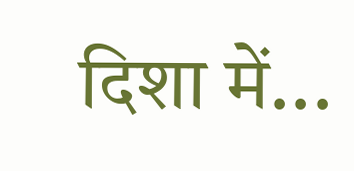दिशा में...